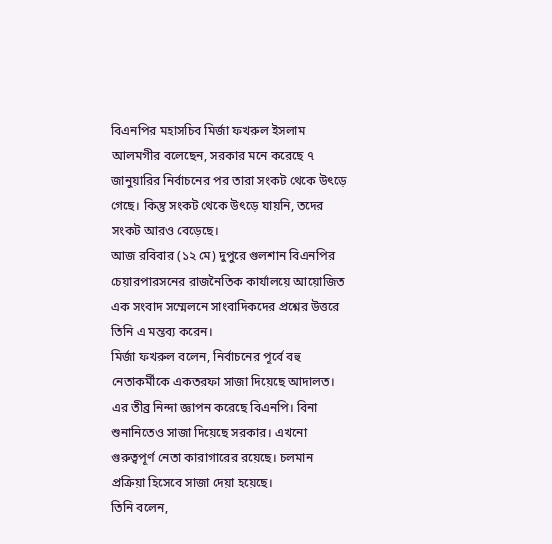বিএনপির মহাসচিব মির্জা ফখরুল ইসলাম আলমগীর বলেছেন, সরকার মনে করেছে ৭ জানুয়ারির নির্বাচনের পর তারা সংকট থেকে উৎড়ে গেছে। কিন্তু সংকট থেকে উৎড়ে যায়নি, তদের সংকট আরও বেড়েছে।
আজ রবিবার (১২ মে) দুপুরে গুলশান বিএনপির চেয়ারপারসনের রাজনৈতিক কার্যালয়ে আয়োজিত এক সংবাদ সম্মেলনে সাংবাদিকদের প্রশ্নের উত্তরে তিনি এ মন্তব্য করেন।
মির্জা ফখরুল বলেন, নির্বাচনের পূর্বে বহু নেতাকর্মীকে একতরফা সাজা দিয়েছে আদালত। এর তীব্র নিন্দা জ্ঞাপন করেছে বিএনপি। বিনা শুনানিতেও সাজা দিয়েছে সরকার। এখনো গুরুত্বপূর্ণ নেতা কারাগারের রয়েছে। চলমান প্রক্রিয়া হিসেবে সাজা দেয়া হয়েছে।
তিনি বলেন,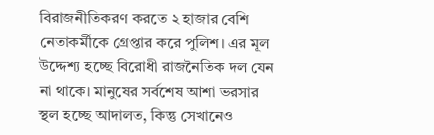বিরাজনীতিকরণ করতে ২ হাজার বেশি নেতাকর্মীকে গ্রেপ্তার করে পুলিশ। এর মূল উদ্দেশ্য হচ্ছে বিরোধী রাজনৈতিক দল যেন না থাকে। মানুষের সর্বশেষ আশা ভরসার স্থল হচ্ছে আদালত, কিন্তু সেখানেও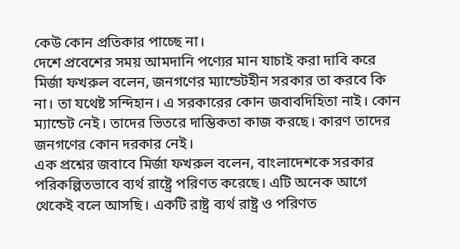কেউ কোন প্রতিকার পাচ্ছে না।
দেশে প্রবেশের সময় আমদানি পণ্যের মান যাচাই করা দাবি করে মির্জা ফখরুল বলেন, জনগণের ম্যান্ডেটহীন সরকার তা করবে কি না। তা যথেষ্ট সন্দিহান। এ সরকারের কোন জবাবদিহিতা নাই। কোন ম্যান্ডেট নেই। তাদের ভিতরে দাম্ভিকতা কাজ করছে। কারণ তাদের জনগণের কোন দরকার নেই।
এক প্রশ্নের জবাবে মির্জা ফখরুল বলেন, বাংলাদেশকে সরকার পরিকল্পিতভাবে ব্যর্থ রাষ্ট্রে পরিণত করেছে। এটি অনেক আগে থেকেই বলে আসছি। একটি রাষ্ট্র ব্যর্থ রাষ্ট্র ও পরিণত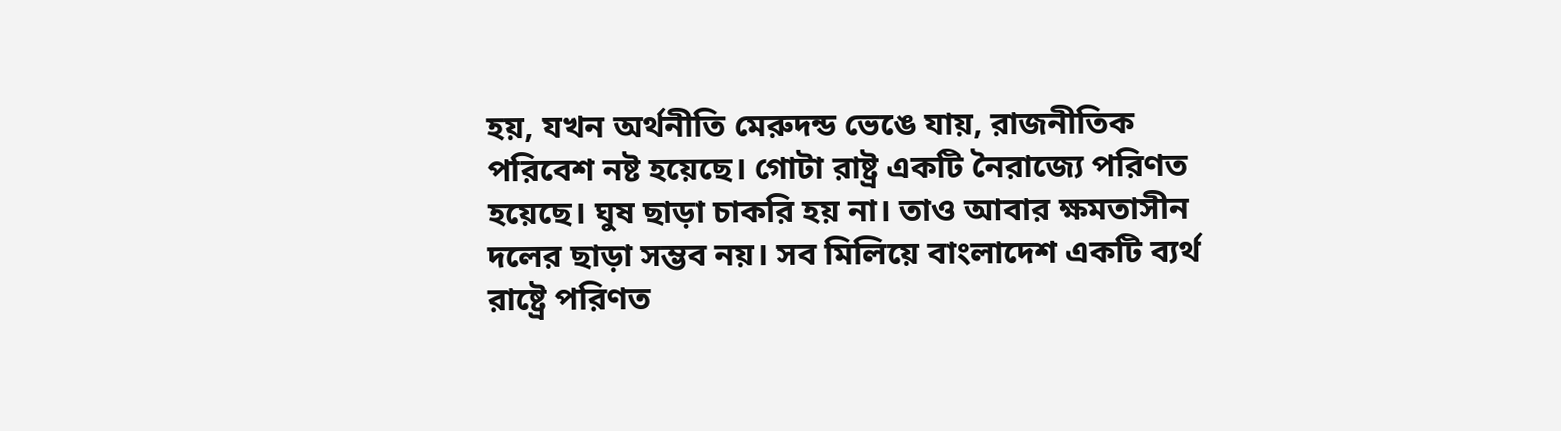হয়, যখন অর্থনীতি মেরুদন্ড ভেঙে যায়, রাজনীতিক পরিবেশ নষ্ট হয়েছে। গোটা রাষ্ট্র একটি নৈরাজ্যে পরিণত হয়েছে। ঘুষ ছাড়া চাকরি হয় না। তাও আবার ক্ষমতাসীন দলের ছাড়া সম্ভব নয়। সব মিলিয়ে বাংলাদেশ একটি ব্যর্থ রাষ্ট্রে পরিণত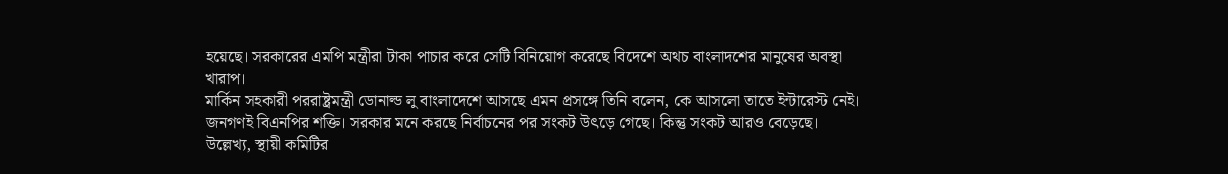হয়েছে। সরকারের এমপি মন্ত্রীরা টাকা পাচার করে সেটি বিনিয়োগ করেছে বিদেশে অথচ বাংলাদশের মানুষের অবস্থা খারাপ।
মার্কিন সহকারী পররাষ্ট্রমন্ত্রী ডোনাল্ড লু বাংলাদেশে আসছে এমন প্রসঙ্গে তিনি বলেন, কে আসলো তাতে ইন্টারেস্ট নেই। জনগণই বিএনপির শক্তি। সরকার মনে করছে নির্বাচনের পর সংকট উৎড়ে গেছে। কিন্তু সংকট আরও বেড়েছে।
উল্লেখ্য, স্থায়ী কমিটির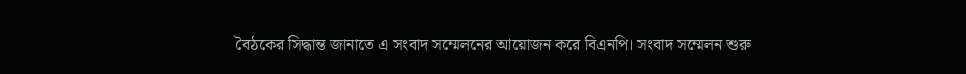বৈঠকের সিদ্ধান্ত জানাতে এ সংবাদ সম্মেলনের আয়োজন করে বিএনপি। সংবাদ সম্মেলন শুরু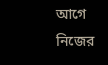আগে নিজের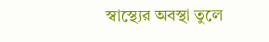স্বাস্থ্যের অবস্থা তুলে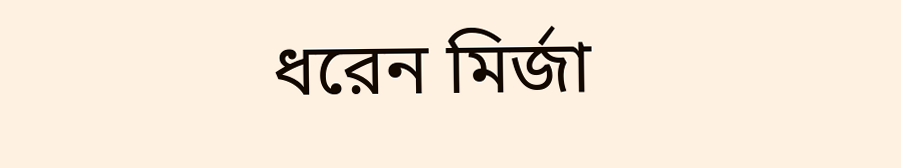ধরেন মির্জা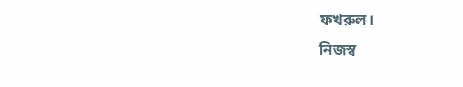ফখরুল।
নিজস্ব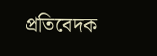প্রতিবেদক